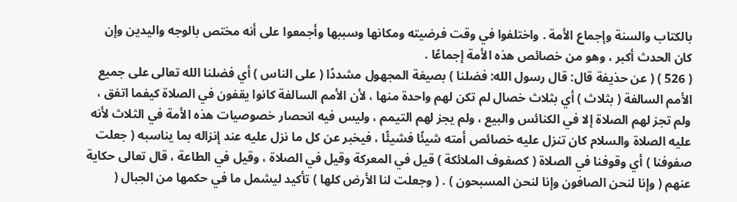بالكتاب والسنة وإجماع الأمة . واختلفوا في وقت فرضيته ومكانها وسببها وأجمعوا على أنه مختص بالوجه واليدين وإن كان الحدث أكبر ، وهو من خصائص هذه الأمة إجماعًا .
( 526 ) ( عن حذيفة قال: قال رسول الله: فضلنا ) بصيغة المجهول مشددًا ( على الناس ) أي فضلنا الله تعالى على جميع الأمم السالفة ( بثلاث ) أي بثلاث خصال لم تكن لهم واحدة منها ، لأن الأمم السالفة كانوا يقفون في الصلاة كيفما اتفق ، ولم تجز لهم الصلاة إلا في الكنائس والبيع ، ولم يجز لهم التيمم ، وليس فيه انحصار خصوصيات هذه الأمة في الثلاث لأنه عليه الصلاة والسلام كان تنزل عليه خصائص أمته شيئًا فشيئًا ، فيخبر عن كل ما نزل عليه عند إنزاله بما يناسبه ( جعلت صفوفنا ) أي وقوفنا في الصلاة ( كصفوف الملائكة ) قيل في المعركة وقيل في الصلاة ، وقيل في الطاعة ، قال تعالى حكاية عنهم ( وإنا لنحن الصافون وإنا لنحن المسبحون ) . ( وجعلت لنا الأرض كلها ) تأكيد ليشمل ما في حكمها من الجبال (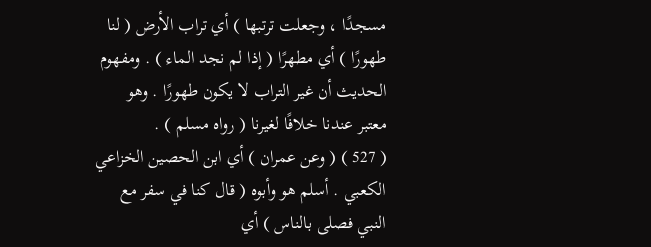مسجدًا ، وجعلت ترتبها ) أي تراب الأرض ( لنا طهورًا ) أي مطهرًا ( إذا لم نجد الماء ) . ومفهوم الحديث أن غير التراب لا يكون طهورًا . وهو معتبر عندنا خلافًا لغيرنا ( رواه مسلم ) .
( 527 ) ( وعن عمران ) أي ابن الحصين الخزاعي الكعبي . أسلم هو وأبوه ( قال كنا في سفر مع النبي فصلى بالناس ) أي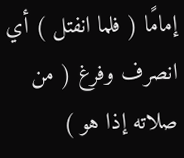إمامًا ( فلما انفتل ) أي انصرف وفرغ ( من صلاته إذا هو )